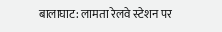बालाघाट: लामता रेलवे स्टेशन पर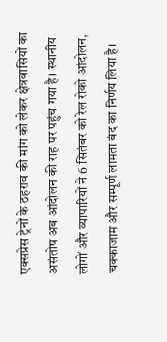एक्सप्रेस ट्रेनों के ठहराव की मांग को लेकर क्षेत्रवासियों का असंतोष अब आंदोलन की राह पर पहुंच गया है। स्थानीय लोगों और व्यापारियों ने 6 सितंबर को रेल रोको आंदोलन, चक्काजाम और सम्पूर्ण लामता बंद का निर्णय लिया है।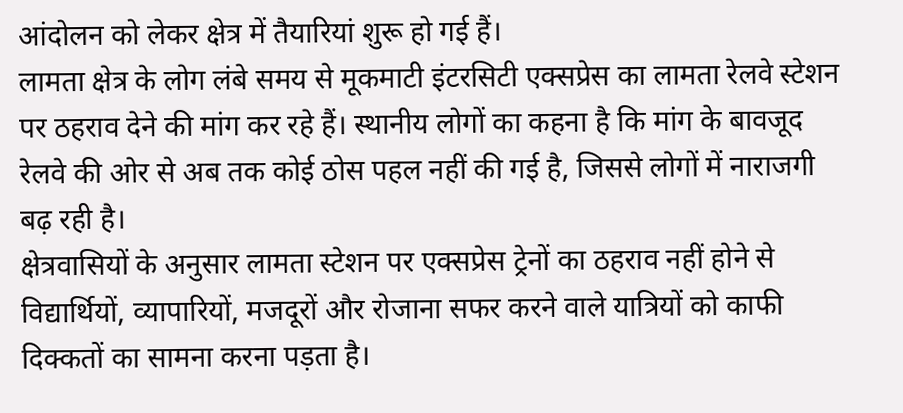आंदोलन को लेकर क्षेत्र में तैयारियां शुरू हो गई हैं।
लामता क्षेत्र के लोग लंबे समय से मूकमाटी इंटरसिटी एक्सप्रेस का लामता रेलवे स्टेशन पर ठहराव देने की मांग कर रहे हैं। स्थानीय लोगों का कहना है कि मांग के बावजूद रेलवे की ओर से अब तक कोई ठोस पहल नहीं की गई है, जिससे लोगों में नाराजगी बढ़ रही है।
क्षेत्रवासियों के अनुसार लामता स्टेशन पर एक्सप्रेस ट्रेनों का ठहराव नहीं होने से विद्यार्थियों, व्यापारियों, मजदूरों और रोजाना सफर करने वाले यात्रियों को काफी दिक्कतों का सामना करना पड़ता है।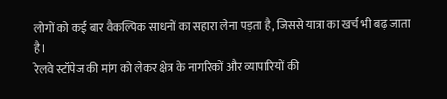लोगों को कई बार वैकल्पिक साधनों का सहारा लेना पड़ता है, जिससे यात्रा का खर्च भी बढ़ जाता है।
रेलवे स्टॉपेज की मांग को लेकर क्षेत्र के नागरिकों और व्यापारियों की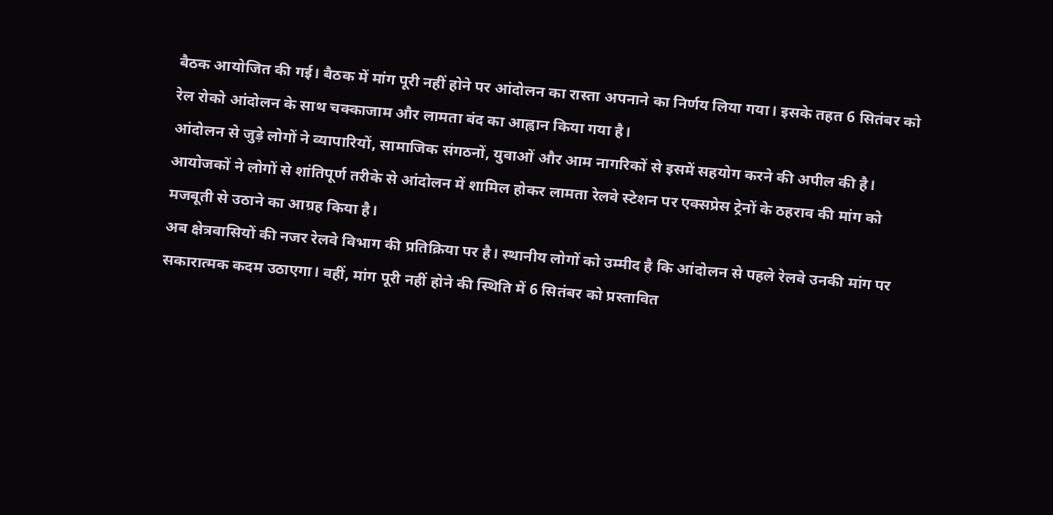बैठक आयोजित की गई। बैठक में मांग पूरी नहीं होने पर आंदोलन का रास्ता अपनाने का निर्णय लिया गया। इसके तहत 6 सितंबर को रेल रोको आंदोलन के साथ चक्काजाम और लामता बंद का आह्वान किया गया है।
आंदोलन से जुड़े लोगों ने व्यापारियों, सामाजिक संगठनों, युवाओं और आम नागरिकों से इसमें सहयोग करने की अपील की है। आयोजकों ने लोगों से शांतिपूर्ण तरीके से आंदोलन में शामिल होकर लामता रेलवे स्टेशन पर एक्सप्रेस ट्रेनों के ठहराव की मांग को मजबूती से उठाने का आग्रह किया है।
अब क्षेत्रवासियों की नजर रेलवे विभाग की प्रतिक्रिया पर है। स्थानीय लोगों को उम्मीद है कि आंदोलन से पहले रेलवे उनकी मांग पर सकारात्मक कदम उठाएगा। वहीं, मांग पूरी नहीं होने की स्थिति में 6 सितंबर को प्रस्तावित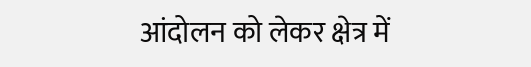आंदोलन को लेकर क्षेत्र में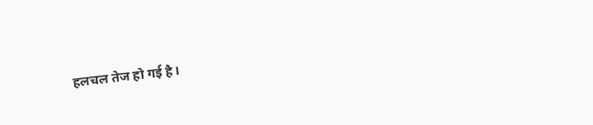हलचल तेज हो गई है।